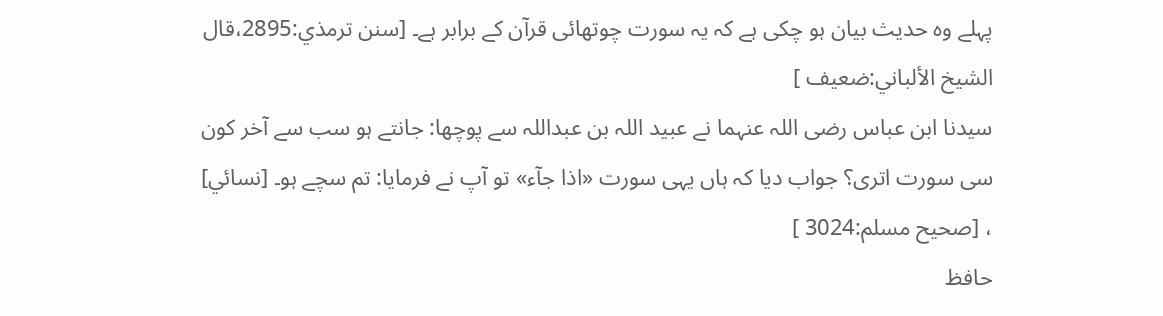پہلے وہ حدیث بیان ہو چکی ہے کہ یہ سورت چوتھائی قرآن کے برابر ہے۔ [سنن ترمذي:2895،قال الشيخ الألباني:ضعيف ]
سیدنا ابن عباس رضی اللہ عنہما نے عبید اللہ بن عبداللہ سے پوچھا: جانتے ہو سب سے آخر کون سی سورت اتری؟ جواب دیا کہ ہاں یہی سورت «اذا جآء» تو آپ نے فرمایا: تم سچے ہو۔ [نسائي] ، [صحيح مسلم:3024 ]
حافظ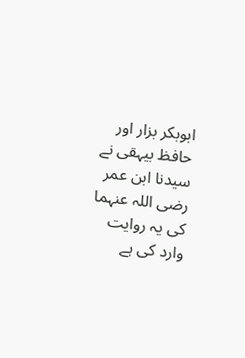ابوبکر بزار اور حافظ بیہقی نے سیدنا ابن عمر رضی اللہ عنہما کی یہ روایت وارد کی ہے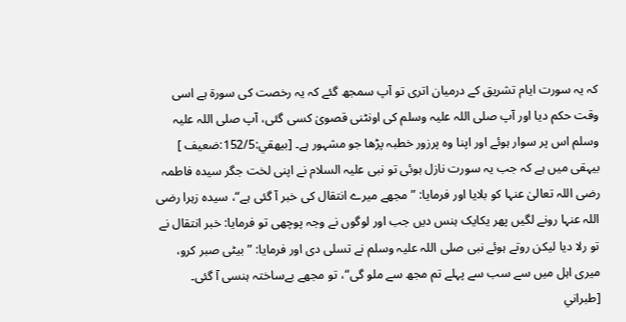کہ یہ سورت ایام تشریق کے درمیان اتری تو آپ سمجھ گئے کہ یہ رخصت کی سورۃ ہے اسی وقت حکم دیا اور آپ صلی اللہ علیہ وسلم کی اونٹنی قصویٰ کسی گئی، آپ صلی اللہ علیہ وسلم اس پر سوار ہوئے اور اپنا وہ پرزور خطبہ پڑھا جو مشہور ہے۔ [بيهقي:152/5:ضعيف ]
بیہقی میں ہے کہ جب یہ سورت نازل ہوئی تو نبی علیہ السلام نے اپنی لخت جگر سیدہ فاطمہ رضی اللہ تعالیٰ عنہا کو بلایا اور فرمایا: ”مجھے میرے انتقال کی خبر آ گئی ہے“، سیدہ زہرا رضی اللہ عنہا رونے لگیں پھر یکایک ہنس دیں جب اور لوگوں نے وجہ پوچھی تو فرمایا: خبر انتقال نے تو رلا دیا لیکن روتے ہوئے نبی صلی اللہ علیہ وسلم نے تسلی دی اور فرمایا: ”بیٹی صبر کرو، میری اہل میں سے سب سے پہلے تم مجھ سے ملو گی“، تو مجھے بےساختہ ہنسی آ گئی۔ [طبراني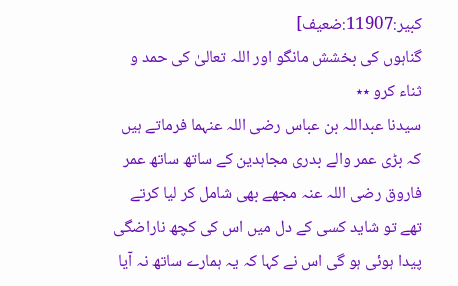كبير:11907:ضعيف]
گناہوں کی بخشش مانگو اور اللہ تعالیٰ کی حمد و ثناء کرو ٭٭
سیدنا عبداللہ بن عباس رضی اللہ عنہما فرماتے ہیں کہ بڑی عمر والے بدری مجاہدین کے ساتھ ساتھ عمر فاروق رضی اللہ عنہ مجھے بھی شامل کر لیا کرتے تھے تو شاید کسی کے دل میں اس کی کچھ ناراضگی پیدا ہوئی ہو گی اس نے کہا کہ یہ ہمارے ساتھ نہ آیا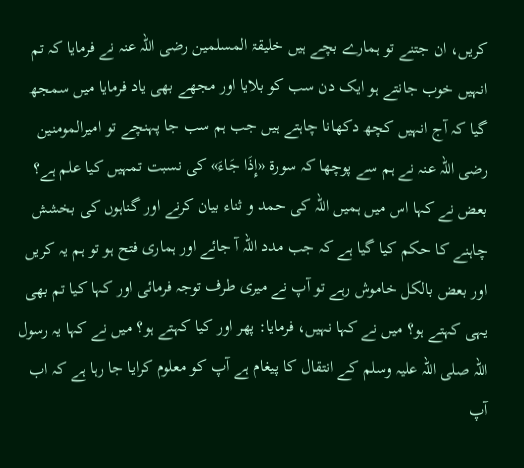کریں، ان جتنے تو ہمارے بچے ہیں خلیقۃ المسلمین رضی اللہ عنہ نے فرمایا کہ تم انہیں خوب جانتے ہو ایک دن سب کو بلایا اور مجھے بھی یاد فرمایا میں سمجھ گیا کہ آج انہیں کچھ دکھانا چاہتے ہیں جب ہم سب جا پہنچے تو امیرالمومنین رضی اللہ عنہ نے ہم سے پوچھا کہ سورۃ «إِذَا جَاءَ» کی نسبت تمہیں کیا علم ہے؟ بعض نے کہا اس میں ہمیں اللہ کی حمد و ثناء بیان کرنے اور گناہوں کی بخشش چاہنے کا حکم کیا گیا ہے کہ جب مدد اللہ آ جائے اور ہماری فتح ہو تو ہم یہ کریں اور بعض بالکل خاموش رہے تو آپ نے میری طرف توجہ فرمائی اور کہا کیا تم بھی یہی کہتے ہو؟ میں نے کہا نہیں، فرمایا: پھر اور کیا کہتے ہو؟ میں نے کہا یہ رسول اللہ صلی اللہ علیہ وسلم کے انتقال کا پیغام ہے آپ کو معلوم کرایا جا رہا ہے کہ اب آپ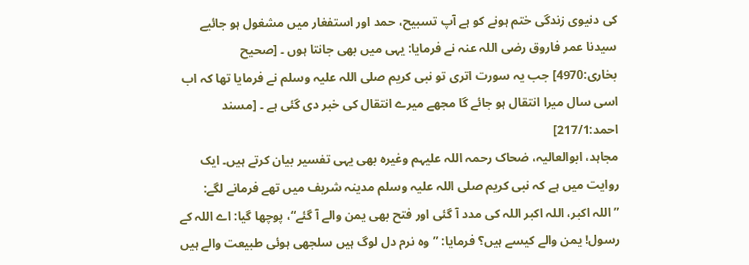کی دنیوی زندگی ختم ہونے کو ہے آپ تسبیح، حمد اور استفغار میں مشغول ہو جائیے سیدنا عمر فاروق رضی اللہ عنہ نے فرمایا: یہی میں بھی جانتا ہوں ۔ [صحیح بخاری:4970] جب یہ سورت اتری تو نبی کریم صلی اللہ علیہ وسلم نے فرمایا تھا کہ اب اسی سال میرا انتقال ہو جائے گا مجھے میرے انتقال کی خبر دی گئی ہے ۔ [مسند احمد:217/1]
مجاہد، ابوالعالیہ، ضحاک رحمہ اللہ علیہم وغیرہ بھی یہی تفسیر بیان کرتے ہیں۔ ایک روایت میں ہے کہ نبی کریم صلی اللہ علیہ وسلم مدینہ شریف میں تھے فرمانے لگے: ”اللہ اکبر، اللہ اکبر اللہ کی مدد آ گئی اور فتح بھی یمن والے آ گئے“، پوچھا گیا: اے اللہ کے رسول! یمن والے کیسے ہیں؟ فرمایا: ”وہ نرم دل لوگ ہیں سلجھی ہوئی طبیعت والے ہیں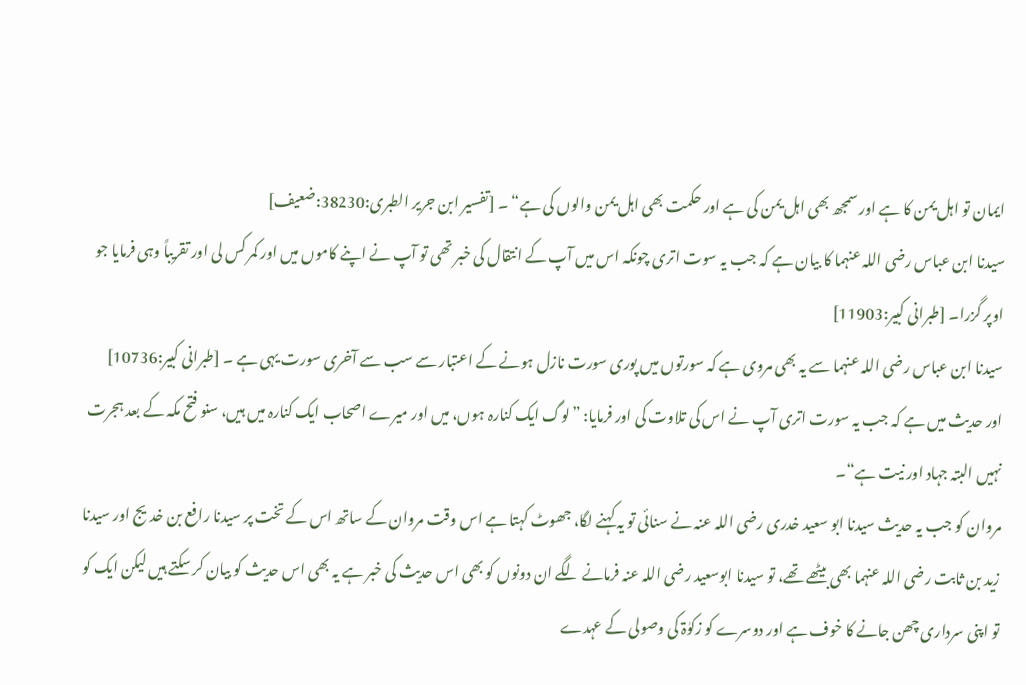ایمان تو اہل یمن کا ہے اور سمجھ بھی اہل یمن کی ہے اور حکمت بھی اہل یمن والوں کی ہے“ ۔ [تفسیر ابن جریر الطبری:38230:ضعیف]
سیدنا ابن عباس رضی اللہ عنہما کا بیان ہے کہ جب یہ سوت اتری چونکہ اس میں آپ کے انتقال کی خبر تھی تو آپ نے اپنے کاموں میں اور کمر کس لی اور تقریباً وہی فرمایا جو اوپر گزرا۔ [طبرانی کبیر:11903]
سیدنا ابن عباس رضی اللہ عنہما سے یہ بھی مروی ہے کہ سورتوں میں پوری سورت نازل ہونے کے اعتبار سے سب سے آخری سورت یہی ہے ۔ [طبرانی کبیر:10736]
اور حدیث میں ہے کہ جب یہ سورت اتری آپ نے اس کی تلاوت کی اور فرمایا: ”لوگ ایک کنارہ ہوں، میں اور میرے اصحاب ایک کنارہ میں ہیں، سنو فتح مکہ کے بعد ہجرت نہیں البتہ جہاد اور نیت ہے“۔
مروان کو جب یہ حدیث سیدنا ابو سعید خدری رضی اللہ عنہ نے سنائی تو یہ کہنے لگا، جھوٹ کہتا ہے اس وقت مروان کے ساتھ اس کے تخت پر سیدنا رافع بن خدیج اور سیدنا زید بن ثابت رضی اللہ عنہما بھی بیٹھے تھے، تو سیدنا ابوسعید رضی اللہ عنہ فرمانے لگے ان دونوں کو بھی اس حدیث کی خبر ہے یہ بھی اس حدیث کو بیان کر سکتے ہیں لیکن ایک کو تو اپنی سرداری چھن جانے کا خوف ہے اور دوسرے کو زکوٰۃ کی وصولی کے عہدے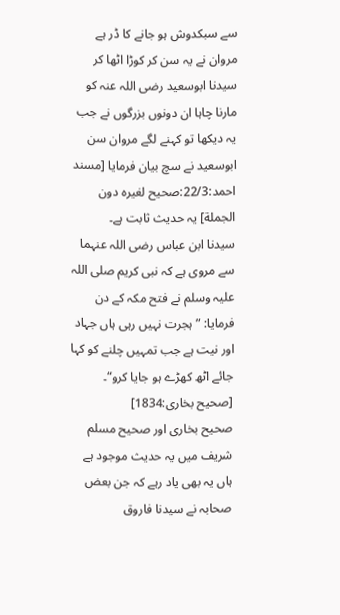سے سبکدوش ہو جانے کا ڈر ہے مروان نے یہ سن کر کوڑا اٹھا کر سیدنا ابوسعید رضی اللہ عنہ کو مارنا چاہا ان دونوں بزرگوں نے جب یہ دیکھا تو کہنے لگے مروان سن ابوسعید نے سچ بیان فرمایا [مسند احمد:22/3:صحيح لغيره دون الجملة] یہ حدیث ثابت ہے۔
سیدنا ابن عباس رضی اللہ عنہما سے مروی ہے کہ نبی کریم صلی اللہ علیہ وسلم نے فتح مکہ کے دن فرمایا: ”ہجرت نہیں رہی ہاں جہاد اور نیت ہے جب تمہیں چلنے کو کہا جائے اٹھ کھڑے ہو جایا کرو“۔ [صحیح بخاری:1834]
صحیح بخاری اور صحیح مسلم شریف میں یہ حدیث موجود ہے ہاں یہ بھی یاد رہے کہ جن بعض صحابہ نے سیدنا فاروق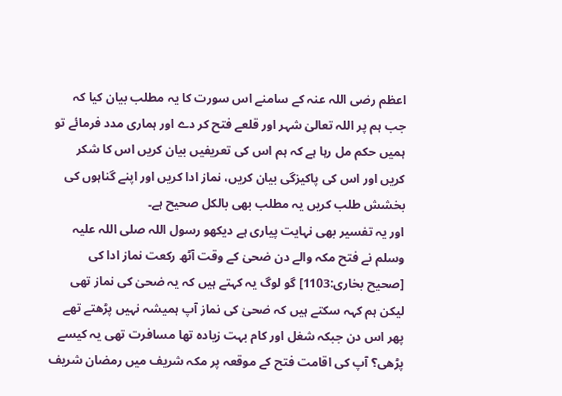اعظم رضی اللہ عنہ کے سامنے اس سورت کا یہ مطلب بیان کیا کہ جب ہم پر اللہ تعالیٰ شہر اور قلعے فتح کر دے اور ہماری مدد فرمائے تو ہمیں حکم مل رہا ہے کہ ہم اس کی تعریفیں بیان کریں اس کا شکر کریں اور اس کی پاکیزگی بیان کریں، نماز ادا کریں اور اپنے گناہوں کی بخشش طلب کریں یہ مطلب بھی بالکل صحیح ہے۔
اور یہ تفسیر بھی نہایت پیاری ہے دیکھو رسول اللہ صلی اللہ علیہ وسلم نے فتح مکہ والے دن ضحیٰ کے وقت آٹھ رکعت نماز ادا کی [صحیح بخاری:1103] گو لوگ یہ کہتے ہیں کہ یہ ضحیٰ کی نماز تھی لیکن ہم کہہ سکتے ہیں کہ ضحیٰ کی نماز آپ ہمیشہ نہیں پڑھتے تھے پھر اس دن جبکہ شغل اور کام بہت زیادہ تھا مسافرت تھی یہ کیسے پڑھی؟ آپ کی اقامت فتح کے موقعہ پر مکہ شریف میں رمضان شریف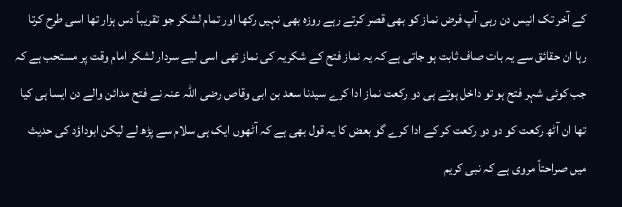کے آخر تک انیس دن رہی آپ فرض نماز کو بھی قصر کرتے رہے روزہ بھی نہیں رکھا اور تمام لشکر جو تقریباً دس ہزار تھا اسی طرح کرتا رہا ان حقائق سے یہ بات صاف ثابت ہو جاتی ہے کہ یہ نماز فتح کے شکریہ کی نماز تھی اسی لیے سردار لشکر امام وقت پر مستحب ہے کہ جب کوئی شہر فتح ہو تو داخل ہوتے ہی دو رکعت نماز ادا کرے سیدنا سعد بن ابی وقاص رضی اللہ عنہ نے فتح مدائن والے دن ایسا ہی کیا تھا ان آٹھ رکعت کو دو دو رکعت کر کے ادا کرے گو بعض کا یہ قول بھی ہے کہ آٹھوں ایک ہی سلام سے پڑھ لے لیکن ابوداؤد کی حدیث میں صراحتاً مروی ہے کہ نبی کریم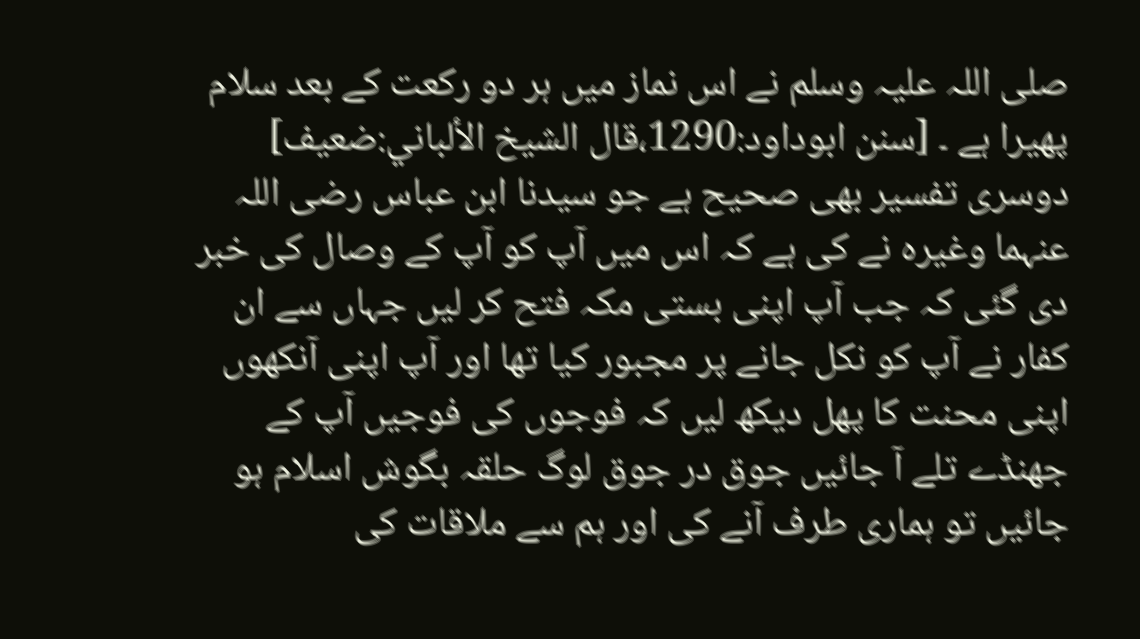صلی اللہ علیہ وسلم نے اس نماز میں ہر دو رکعت کے بعد سلام پھیرا ہے ۔ [سنن ابوداود:1290،قال الشيخ الألباني:ضعيف]
دوسری تفسیر بھی صحیح ہے جو سیدنا ابن عباس رضی اللہ عنہما وغیرہ نے کی ہے کہ اس میں آپ کو آپ کے وصال کی خبر دی گئی کہ جب آپ اپنی بستی مکہ فتح کر لیں جہاں سے ان کفار نے آپ کو نکل جانے پر مجبور کیا تھا اور آپ اپنی آنکھوں اپنی محنت کا پھل دیکھ لیں کہ فوجوں کی فوجیں آپ کے جھنڈے تلے آ جائیں جوق در جوق لوگ حلقہ بگوش اسلام ہو جائیں تو ہماری طرف آنے کی اور ہم سے ملاقات کی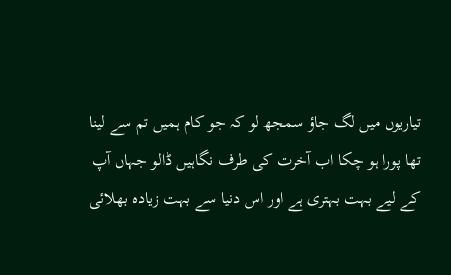تیاریوں میں لگ جاؤ سمجھ لو کہ جو کام ہمیں تم سے لینا تھا پورا ہو چکا اب آخرت کی طرف نگاہیں ڈالو جہاں آپ کے لیے بہت بہتری ہے اور اس دنیا سے بہت زیادہ بھلائی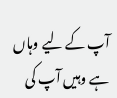آپ کے لیے وہاں ہے وہیں آپ کی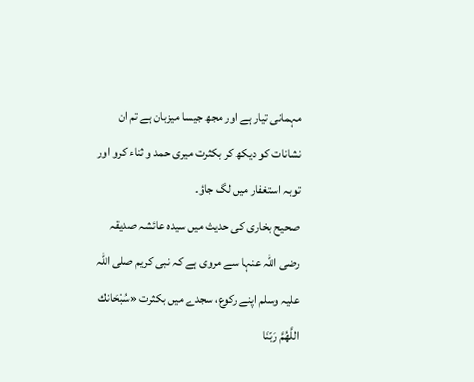مہمانی تیار ہے اور مجھ جیسا میزبان ہے تم ان نشانات کو دیکھ کر بکثرت میری حمد و ثناء کرو اور توبہ استغفار میں لگ جاؤ۔
صحیح بخاری کی حدیث میں سیدہ عائشہ صدیقہ رضی اللہ عنہا سے مروی ہے کہ نبی کریم صلی اللہ علیہ وسلم اپنے رکوع، سجدے میں بکثرت «سُبْحَانك اللَّهُمَّ رَبّنَا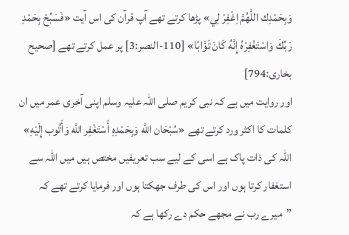وَبِحَمْدِك اللَّهُمَّ اِغْفِرْ لِي» پڑھا کرتے تھے آپ قرآن کی اس آیت «فَسَبِّحْ بِحَمْدِ رَبِّكَ وَاسْتَغْفِرْهُ إِنَّهُ كَانَ تَوَّابًا» [110-النصر:3] پر عمل کرتے تھے [صحیح بخاری:794]
اور روایت میں ہے کہ نبی کریم صلی اللہ علیہ وسلم اپنی آخری عمر میں ان کلمات کا اکثر ورد کرتے تھے «سُبْحَان اللَّه وَبِحَمْدِهِ أَسْتَغْفِر اللَّه وَأَتُوب إِلَيْهِ» اللہ کی ذات پاک ہے اسی کے لیے سب تعریفیں مختص ہیں میں اللہ سے استغفار کرتا ہوں اور اس کی طرف جھکتا ہوں اور فرمایا کرتے تھے کہ ”میرے رب نے مجھے حکم دے رکھا ہے کہ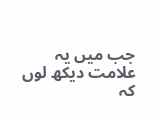جب میں یہ علامت دیکھ لوں کہ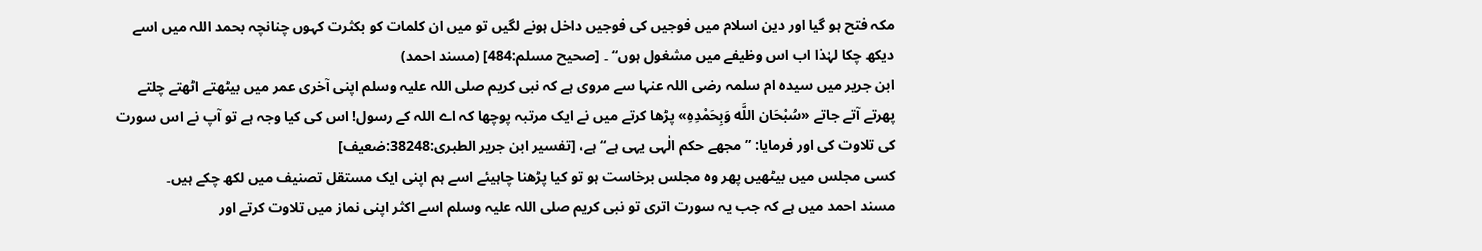مکہ فتح ہو گیا اور دین اسلام میں فوجیں کی فوجیں داخل ہونے لگیں تو میں ان کلمات کو بکثرت کہوں چنانچہ بحمد اللہ میں اسے دیکھ چکا لہٰذا اب اس وظیفے میں مشغول ہوں“ ۔ [صحیح مسلم:484] (مسند احمد)
ابن جریر میں سیدہ ام سلمہ رضی اللہ عنہا سے مروی ہے کہ نبی کریم صلی اللہ علیہ وسلم اپنی آخری عمر میں بیٹھتے اٹھتے چلتے پھرتے آتے جاتے «سُبْحَان اللَّه وَبِحَمْدِهِ» پڑھا کرتے میں نے ایک مرتبہ پوچھا کہ اے اللہ کے رسول! اس کی کیا وجہ ہے تو آپ نے اس سورت کی تلاوت کی اور فرمایا: ”مجھے حکم الٰہی یہی ہے“ ہے، [تفسیر ابن جریر الطبری:38248:ضعیف]
کسی مجلس میں بیٹھیں پھر وہ مجلس برخاست ہو تو کیا پڑھنا چاہیئے اسے ہم اپنی ایک مستقل تصنیف میں لکھ چکے ہیں۔
مسند احمد میں ہے کہ جب یہ سورت اتری تو نبی کریم صلی اللہ علیہ وسلم اسے اکثر اپنی نماز میں تلاوت کرتے اور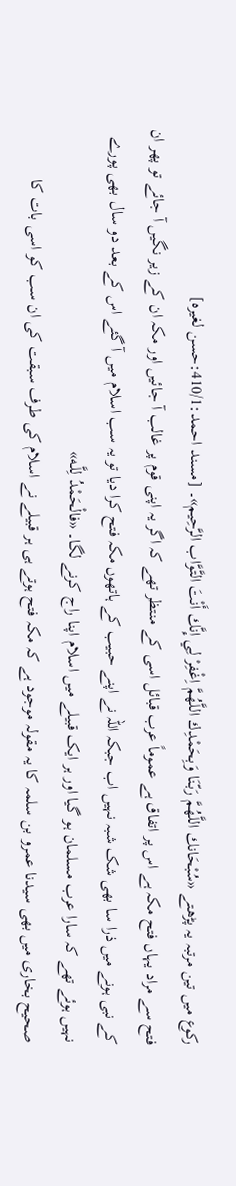رکوع میں تین مرتبہ یہ پڑھتے «سُبْحَانك اللَّهُمَّ رَبّنَا وَبِحَمْدِك اللَّهُمَّ اِغْفِرْ لِي إِنَّك أَنْتَ التَّوَّاب الرَّحِيم»۔ [مسند احمد:410/1:حسن لغیرہ]
فتح سے مراد یہاں فتح مکہ ہے اس پر اتفاق ہے عموماً عرب قبائل اسی کے منتظر تھے کہ اگر یہ اپنی قوم پر غالب آ جائیں اور مکہ ان کے زیر نگیں آ جائے تو پھر ان کے نبی ہونے میں ذرا سا بھی شک شبہ نہیں اب جبکہ اللہ نے اپنے حبیب کے ہاتھوں مکہ فتح کرا دیا تو یہ سب اسلام میں آ گئے اس کے بعد دو سال بھی پورے نہیں ہوئے تھے کہ سارا عرب مسلمان ہو گیا اور ہر ایک قبیلے میں اسلام اپنا راج کرنے لگا۔ «فالْحَمْدُ لِلَّـه»
صحیح بخاری میں بھی سیدنا عمرو بن سلمہ کا یہ مقولہ موجود ہے کہ مکہ فتح ہوتے ہی ہر قبیلے نے اسلام کی طرف سبقت کی ان سب کو اسی بات کا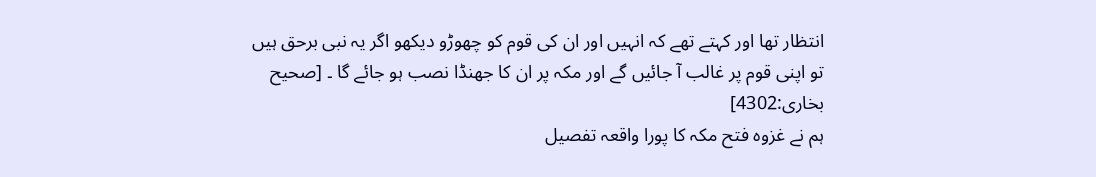انتظار تھا اور کہتے تھے کہ انہیں اور ان کی قوم کو چھوڑو دیکھو اگر یہ نبی برحق ہیں تو اپنی قوم پر غالب آ جائیں گے اور مکہ پر ان کا جھنڈا نصب ہو جائے گا ۔ [صحیح بخاری:4302]
ہم نے غزوہ فتح مکہ کا پورا واقعہ تفصیل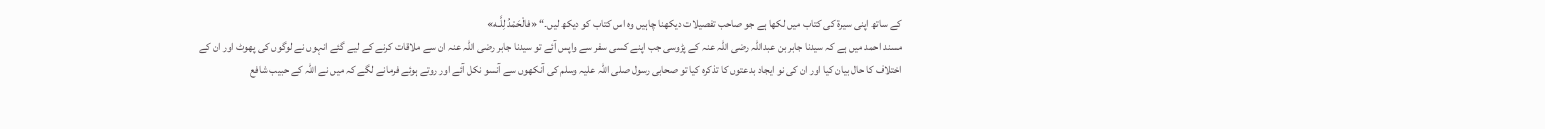کے ساتھ اپنی سیرۃ کی کتاب میں لکھا ہے جو صاحب تفصیلات دیکھنا چاہیں وہ اس کتاب کو دیکھ لیں۔“ «فالْحَمْدُ لِلَّـه»
مسند احمد میں ہے کہ سیدنا جابر بن عبداللہ رضی اللہ عنہ کے پڑوسی جب اپنے کسی سفر سے واپس آئے تو سیدنا جابر رضی اللہ عنہ ان سے ملاقات کرنے کے لیے گئے انہوں نے لوگوں کی پھوٹ اور ان کے اختلاف کا حال بیان کیا اور ان کی نو ایجاد بدعتوں کا تذکرہ کیا تو صحابی رسول صلی اللہ علیہ وسلم کی آنکھوں سے آنسو نکل آئے اور روتے ہوئے فرمانے لگے کہ میں نے اللہ کے حبیب شافع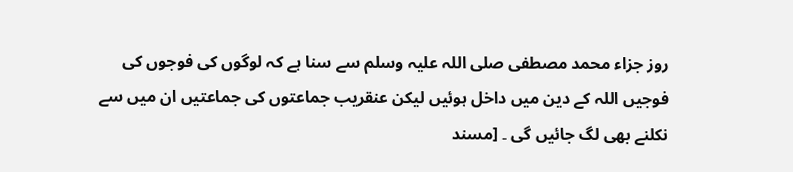روز جزاء محمد مصطفی صلی اللہ علیہ وسلم سے سنا ہے کہ لوگوں کی فوجوں کی فوجیں اللہ کے دین میں داخل ہوئیں لیکن عنقریب جماعتوں کی جماعتیں ان میں سے نکلنے بھی لگ جائیں گی ۔ [مسند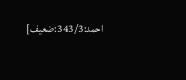احمد:343/3:ضعیف]